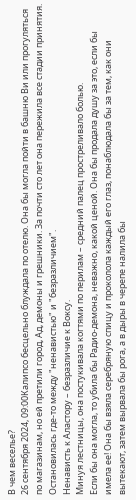В чем веселье?
26 сентября 2024, 09:00Калипсо бесцельно блуждала по отелю. Она бы могла пойти в башню Ви или прогуляться по магазинам, но ей претили город, Ад, демоны и грешники. За почти сто лет она пережила все стадии принятия. Остановилась где-то между "ненавистью" и "безразличием".
Ненависть к Аластору – безразличие к Воксу.
Минуя лестницы, она постукивала когтями по перилам – средний палец простреливало болью.
Если бы она могла, то убила бы Радио-демона, неважно, какой ценой. Она бы продала душу за это, если бы имела ее! Она бы взяла серебряную спицу и проколола каждый его глаз, понаблюдала бы за тем, как они вытекают, затем вырвала бы рога, а в дыры в черепе налила бы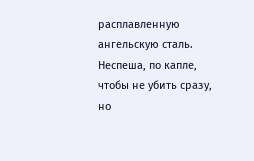расплавленную ангельскую сталь. Неспеша, по капле, чтобы не убить сразу, но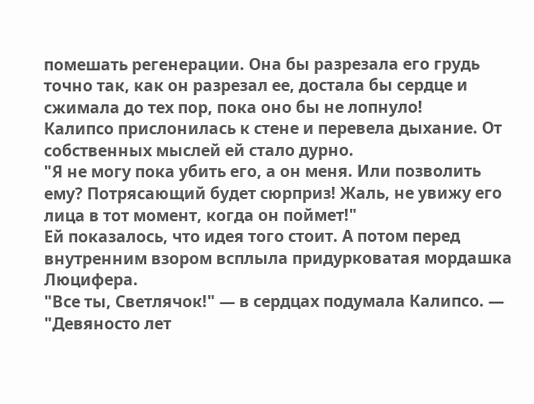помешать регенерации. Она бы разрезала его грудь точно так, как он разрезал ее, достала бы сердце и сжимала до тех пор, пока оно бы не лопнуло!
Калипсо прислонилась к стене и перевела дыхание. От собственных мыслей ей стало дурно.
"Я не могу пока убить его, а он меня. Или позволить ему? Потрясающий будет сюрприз! Жаль, не увижу его лица в тот момент, когда он поймет!"
Ей показалось, что идея того стоит. А потом перед внутренним взором всплыла придурковатая мордашка Люцифера.
"Все ты, Светлячок!" — в сердцах подумала Калипсо. — "Девяносто лет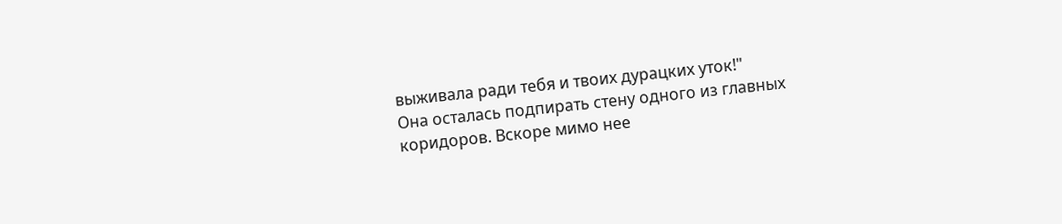выживала ради тебя и твоих дурацких уток!"
Она осталась подпирать стену одного из главных коридоров. Вскоре мимо нее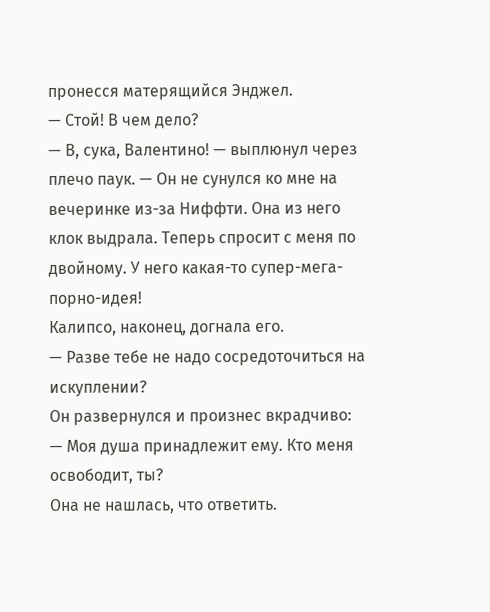пронесся матерящийся Энджел.
— Стой! В чем дело?
— В, сука, Валентино! — выплюнул через плечо паук. — Он не сунулся ко мне на вечеринке из-за Ниффти. Она из него клок выдрала. Теперь спросит с меня по двойному. У него какая-то супер-мега-порно-идея!
Калипсо, наконец, догнала его.
— Разве тебе не надо сосредоточиться на искуплении?
Он развернулся и произнес вкрадчиво:
— Моя душа принадлежит ему. Кто меня освободит, ты?
Она не нашлась, что ответить.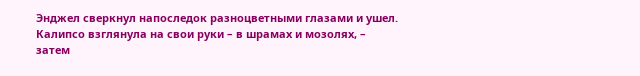Энджел сверкнул напоследок разноцветными глазами и ушел.
Калипсо взглянула на свои руки – в шрамах и мозолях, – затем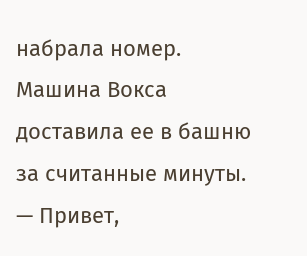набрала номер.
Машина Вокса доставила ее в башню за считанные минуты.
— Привет,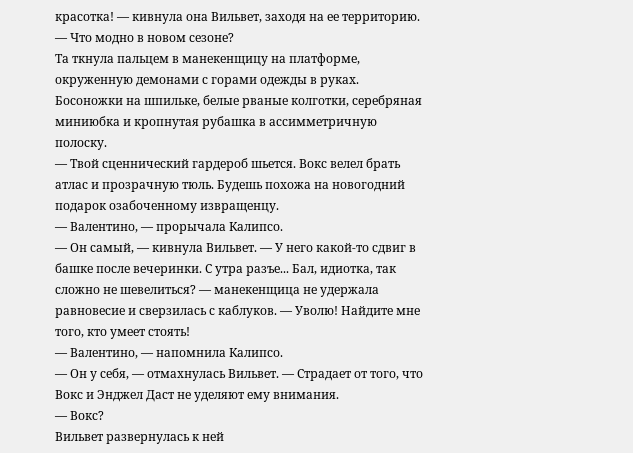красотка! — кивнула она Вильвет, заходя на ее территорию. — Что модно в новом сезоне?
Та ткнула пальцем в манекенщицу на платформе, окруженную демонами с горами одежды в руках. Босоножки на шпильке, белые рваные колготки, серебряная миниюбка и кропнутая рубашка в ассимметричную полоску.
— Твой сценнический гардероб шьется. Вокс велел брать атлас и прозрачную тюль. Будешь похожа на новогодний подарок озабоченному извращенцу.
— Валентино, — прорычала Калипсо.
— Он самый, — кивнула Вильвет. — У него какой-то сдвиг в башке после вечеринки. С утра разъе... Бал, идиотка, так сложно не шевелиться? — манекенщица не удержала равновесие и сверзилась с каблуков. — Уволю! Найдите мне того, кто умеет стоять!
— Валентино, — напомнила Калипсо.
— Он у себя, — отмахнулась Вильвет. — Страдает от того, что Вокс и Энджел Даст не уделяют ему внимания.
— Вокс?
Вильвет развернулась к ней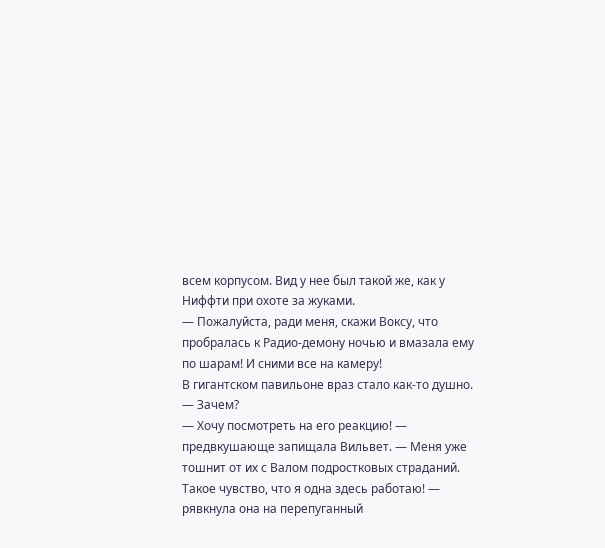всем корпусом. Вид у нее был такой же, как у Ниффти при охоте за жуками.
— Пожалуйста, ради меня, скажи Воксу, что пробралась к Радио-демону ночью и вмазала ему по шарам! И сними все на камеру!
В гигантском павильоне враз стало как-то душно.
— Зачем?
— Хочу посмотреть на его реакцию! — предвкушающе запищала Вильвет. — Меня уже тошнит от их с Валом подростковых страданий. Такое чувство, что я одна здесь работаю! — рявкнула она на перепуганный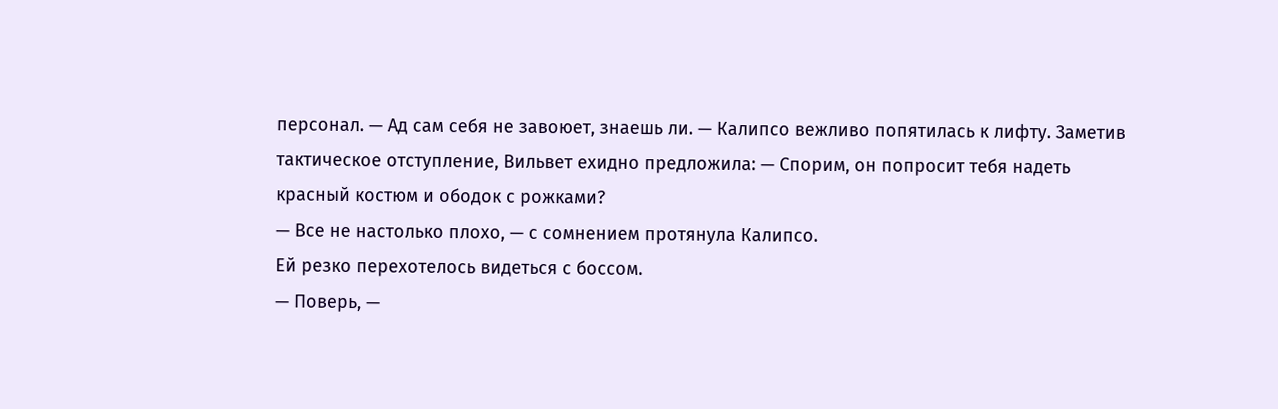персонал. — Ад сам себя не завоюет, знаешь ли. — Калипсо вежливо попятилась к лифту. Заметив тактическое отступление, Вильвет ехидно предложила: — Спорим, он попросит тебя надеть красный костюм и ободок с рожками?
— Все не настолько плохо, — с сомнением протянула Калипсо.
Ей резко перехотелось видеться с боссом.
— Поверь, —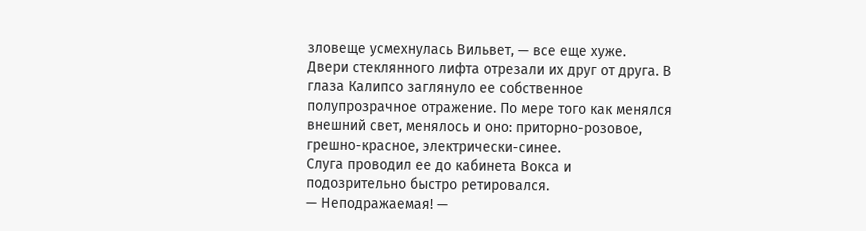зловеще усмехнулась Вильвет, — все еще хуже.
Двери стеклянного лифта отрезали их друг от друга. В глаза Калипсо заглянуло ее собственное полупрозрачное отражение. По мере того как менялся внешний свет, менялось и оно: приторно-розовое, грешно-красное, электрически-синее.
Слуга проводил ее до кабинета Вокса и подозрительно быстро ретировался.
— Неподражаемая! —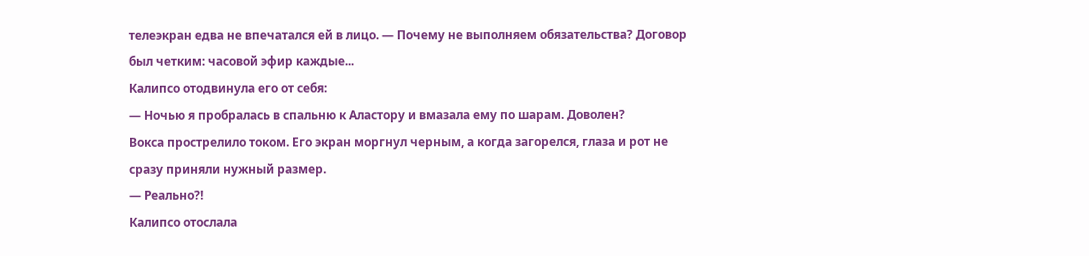телеэкран едва не впечатался ей в лицо. — Почему не выполняем обязательства? Договор был четким: часовой эфир каждые...
Калипсо отодвинула его от себя:
— Ночью я пробралась в спальню к Аластору и вмазала ему по шарам. Доволен?
Вокса прострелило током. Его экран моргнул черным, а когда загорелся, глаза и рот не сразу приняли нужный размер.
— Реально?!
Калипсо отослала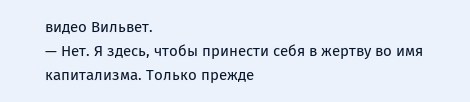видео Вильвет.
— Нет. Я здесь, чтобы принести себя в жертву во имя капитализма. Только прежде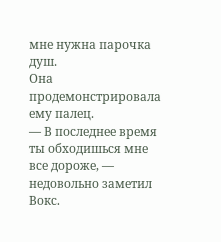мне нужна парочка душ.
Она продемонстрировала ему палец.
— В последнее время ты обходишься мне все дороже, — недовольно заметил Вокс.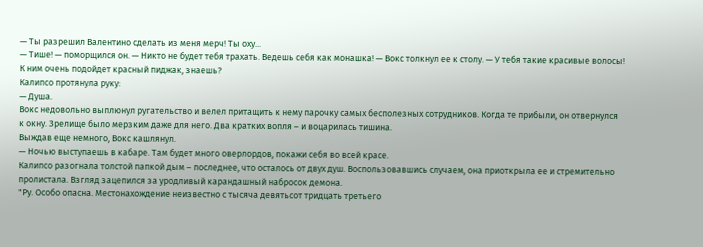— Ты разрешил Валентино сделать из меня мерч! Ты оху...
— Тише! — поморщился он. — Никто не будет тебя трахать. Ведешь себя как монашка! — Вокс толкнул ее к столу. — У тебя такие красивые волосы! К ним очень подойдет красный пиджак, знаешь?
Калипсо протянула руку:
— Душа.
Вокс недовольно выплюнул ругательство и велел притащить к нему парочку самых бесполезных сотрудников. Когда те прибыли, он отвернулся к окну. Зрелище было мерзким даже для него. Два кратких вопля – и воцарилась тишина.
Выждав еще немного, Вокс кашлянул.
— Ночью выступаешь в кабаре. Там будет много оверлордов, покажи себя во всей красе.
Калипсо разогнала толстой папкой дым – последнее, что осталось от двух душ. Воспользовавшись случаем, она приоткрыла ее и стремительно пролистала. Взгляд зацепился за уродливый карандашный набросок демона.
"Ру. Особо опасна. Местонахождение неизвестно с тысяча девятьсот тридцать третьего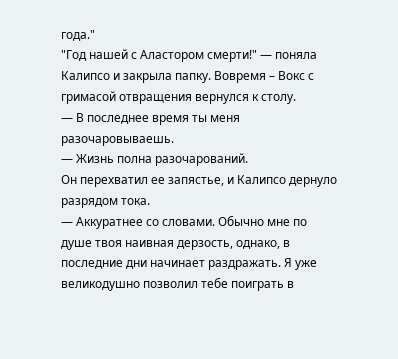года."
"Год нашей с Аластором смерти!" — поняла Калипсо и закрыла папку. Вовремя – Вокс с гримасой отвращения вернулся к столу.
— В последнее время ты меня разочаровываешь.
— Жизнь полна разочарований.
Он перехватил ее запястье, и Калипсо дернуло разрядом тока.
— Аккуратнее со словами. Обычно мне по душе твоя наивная дерзость, однако, в последние дни начинает раздражать. Я уже великодушно позволил тебе поиграть в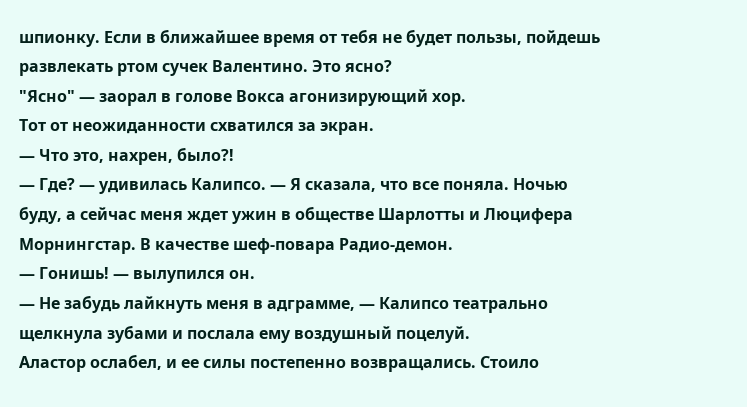шпионку. Если в ближайшее время от тебя не будет пользы, пойдешь развлекать ртом сучек Валентино. Это ясно?
"Ясно" — заорал в голове Вокса агонизирующий хор.
Тот от неожиданности схватился за экран.
— Что это, нахрен, было?!
— Где? — удивилась Калипсо. — Я сказала, что все поняла. Ночью буду, а сейчас меня ждет ужин в обществе Шарлотты и Люцифера Морнингстар. В качестве шеф-повара Радио-демон.
— Гонишь! — вылупился он.
— Не забудь лайкнуть меня в адграмме, — Калипсо театрально щелкнула зубами и послала ему воздушный поцелуй.
Аластор ослабел, и ее силы постепенно возвращались. Стоило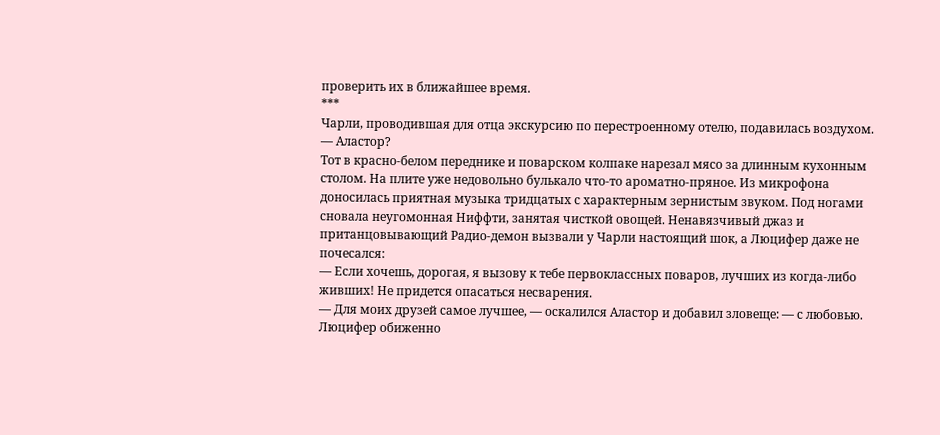проверить их в ближайшее время.
***
Чарли, проводившая для отца экскурсию по перестроенному отелю, подавилась воздухом.
— Аластор?
Тот в красно-белом переднике и поварском колпаке нарезал мясо за длинным кухонным столом. На плите уже недовольно булькало что-то ароматно-пряное. Из микрофона доносилась приятная музыка тридцатых с характерным зернистым звуком. Под ногами сновала неугомонная Ниффти, занятая чисткой овощей. Ненавязчивый джаз и пританцовывающий Радио-демон вызвали у Чарли настоящий шок, а Люцифер даже не почесался:
— Если хочешь, дорогая, я вызову к тебе первоклассных поваров, лучших из когда-либо живших! Не придется опасаться несварения.
— Для моих друзей самое лучшее, — оскалился Аластор и добавил зловеще: — с любовью.
Люцифер обиженно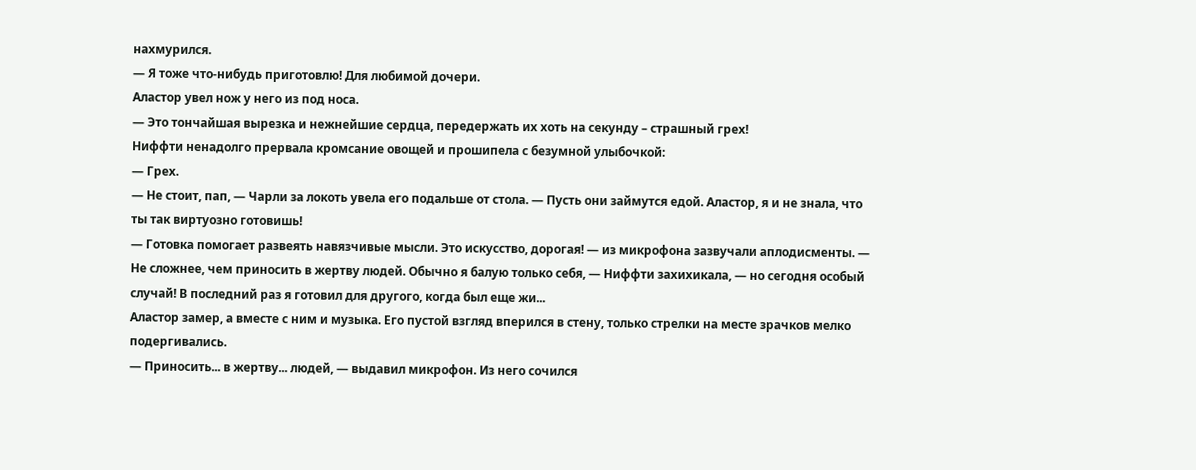нахмурился.
— Я тоже что-нибудь приготовлю! Для любимой дочери.
Аластор увел нож у него из под носа.
— Это тончайшая вырезка и нежнейшие сердца, передержать их хоть на секунду – страшный грех!
Ниффти ненадолго прервала кромсание овощей и прошипела с безумной улыбочкой:
— Грех.
— Не стоит, пап, — Чарли за локоть увела его подальше от стола. — Пусть они займутся едой. Аластор, я и не знала, что ты так виртуозно готовишь!
— Готовка помогает развеять навязчивые мысли. Это искусство, дорогая! — из микрофона зазвучали аплодисменты. — Не сложнее, чем приносить в жертву людей. Обычно я балую только себя, — Ниффти захихикала, — но сегодня особый случай! В последний раз я готовил для другого, когда был еще жи...
Аластор замер, а вместе с ним и музыка. Его пустой взгляд вперился в стену, только стрелки на месте зрачков мелко подергивались.
— Приносить... в жертву... людей, — выдавил микрофон. Из него сочился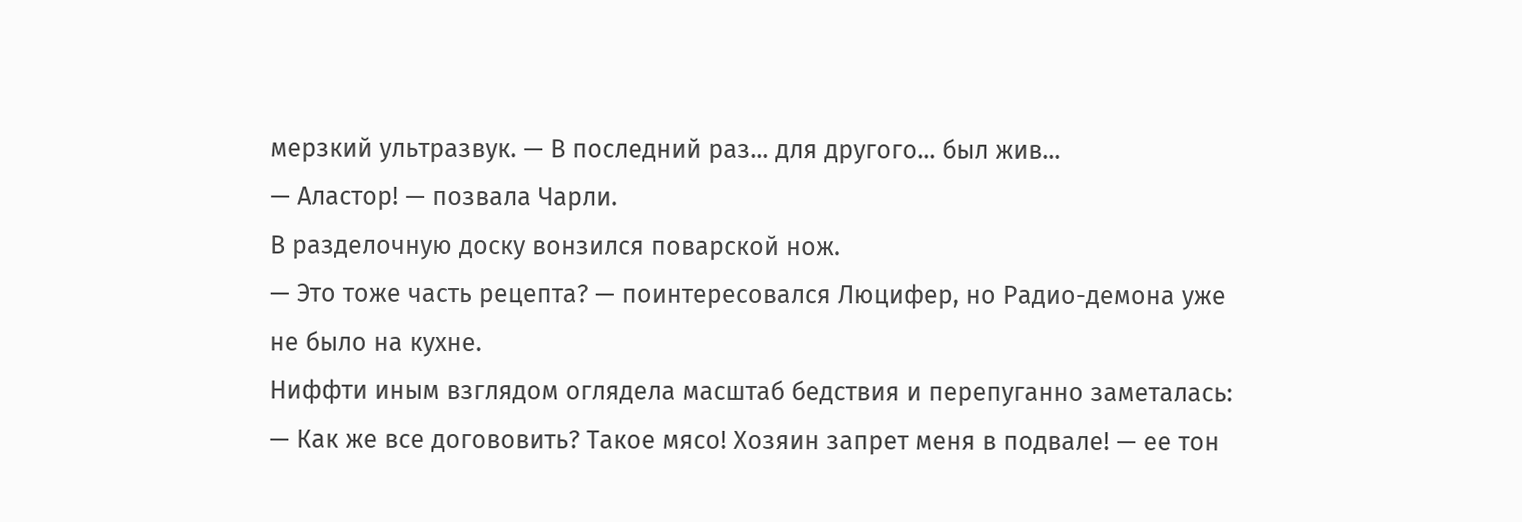мерзкий ультразвук. — В последний раз... для другого... был жив...
— Аластор! — позвала Чарли.
В разделочную доску вонзился поварской нож.
— Это тоже часть рецепта? — поинтересовался Люцифер, но Радио-демона уже не было на кухне.
Ниффти иным взглядом оглядела масштаб бедствия и перепуганно заметалась:
— Как же все догововить? Такое мясо! Хозяин запрет меня в подвале! — ее тон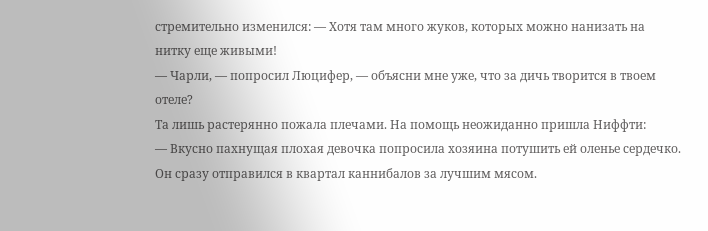стремительно изменился: — Хотя там много жуков, которых можно нанизать на нитку еще живыми!
— Чарли, — попросил Люцифер, — объясни мне уже, что за дичь творится в твоем отеле?
Та лишь растерянно пожала плечами. На помощь неожиданно пришла Ниффти:
— Вкусно пахнущая плохая девочка попросила хозяина потушить ей оленье сердечко. Он сразу отправился в квартал каннибалов за лучшим мясом.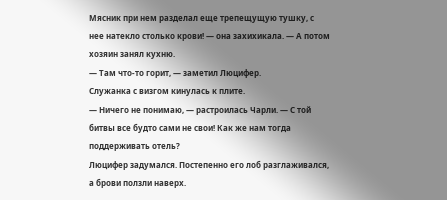Мясник при нем разделал еще трепещущую тушку, с нее натекло столько крови! — она захихикала. — А потом хозяин занял кухню.
— Там что-то горит, — заметил Люцифер.
Служанка с визгом кинулась к плите.
— Ничего не понимаю, — растроилась Чарли. — С той битвы все будто сами не свои! Как же нам тогда поддерживать отель?
Люцифер задумался. Постепенно его лоб разглаживался, а брови ползли наверх.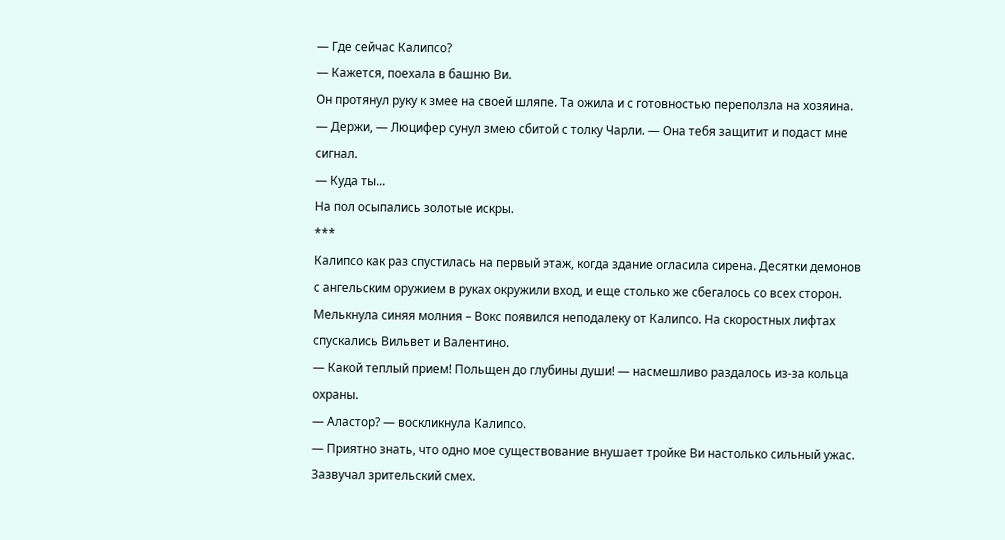— Где сейчас Калипсо?
— Кажется, поехала в башню Ви.
Он протянул руку к змее на своей шляпе. Та ожила и с готовностью переползла на хозяина.
— Держи, — Люцифер сунул змею сбитой с толку Чарли. — Она тебя защитит и подаст мне сигнал.
— Куда ты...
На пол осыпались золотые искры.
***
Калипсо как раз спустилась на первый этаж, когда здание огласила сирена. Десятки демонов с ангельским оружием в руках окружили вход, и еще столько же сбегалось со всех сторон.
Мелькнула синяя молния – Вокс появился неподалеку от Калипсо. На скоростных лифтах спускались Вильвет и Валентино.
— Какой теплый прием! Польщен до глубины души! — насмешливо раздалось из-за кольца охраны.
— Аластор? — воскликнула Калипсо.
— Приятно знать, что одно мое существование внушает тройке Ви настолько сильный ужас.
Зазвучал зрительский смех.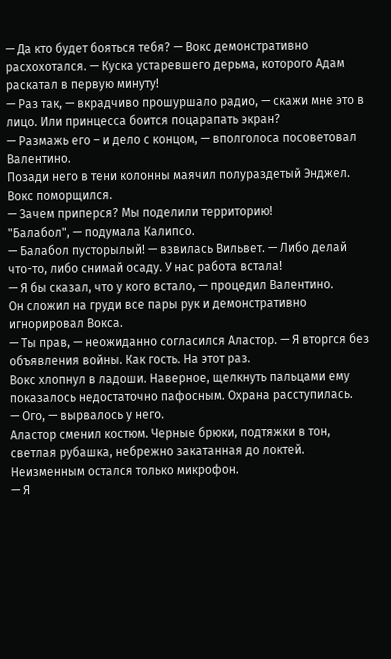— Да кто будет бояться тебя? — Вокс демонстративно расхохотался. — Куска устаревшего дерьма, которого Адам раскатал в первую минуту!
— Раз так, — вкрадчиво прошуршало радио, — скажи мне это в лицо. Или принцесса боится поцарапать экран?
— Размажь его – и дело с концом, — вполголоса посоветовал Валентино.
Позади него в тени колонны маячил полураздетый Энджел.
Вокс поморщился.
— Зачем приперся? Мы поделили территорию!
"Балабол", — подумала Калипсо.
— Балабол пусторылый! — взвилась Вильвет. — Либо делай что-то, либо снимай осаду. У нас работа встала!
— Я бы сказал, что у кого встало, — процедил Валентино.
Он сложил на груди все пары рук и демонстративно игнорировал Вокса.
— Ты прав, — неожиданно согласился Аластор. — Я вторгся без объявления войны. Как гость. На этот раз.
Вокс хлопнул в ладоши. Наверное, щелкнуть пальцами ему показалось недостаточно пафосным. Охрана расступилась.
— Ого, — вырвалось у него.
Аластор сменил костюм. Черные брюки, подтяжки в тон, светлая рубашка, небрежно закатанная до локтей. Неизменным остался только микрофон.
— Я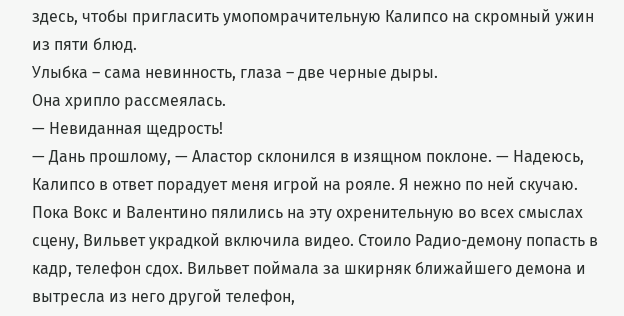здесь, чтобы пригласить умопомрачительную Калипсо на скромный ужин из пяти блюд.
Улыбка – сама невинность, глаза – две черные дыры.
Она хрипло рассмеялась.
— Невиданная щедрость!
— Дань прошлому, — Аластор склонился в изящном поклоне. — Надеюсь, Калипсо в ответ порадует меня игрой на рояле. Я нежно по ней скучаю.
Пока Вокс и Валентино пялились на эту охренительную во всех смыслах сцену, Вильвет украдкой включила видео. Стоило Радио-демону попасть в кадр, телефон сдох. Вильвет поймала за шкирняк ближайшего демона и вытресла из него другой телефон,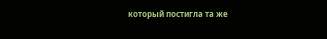который постигла та же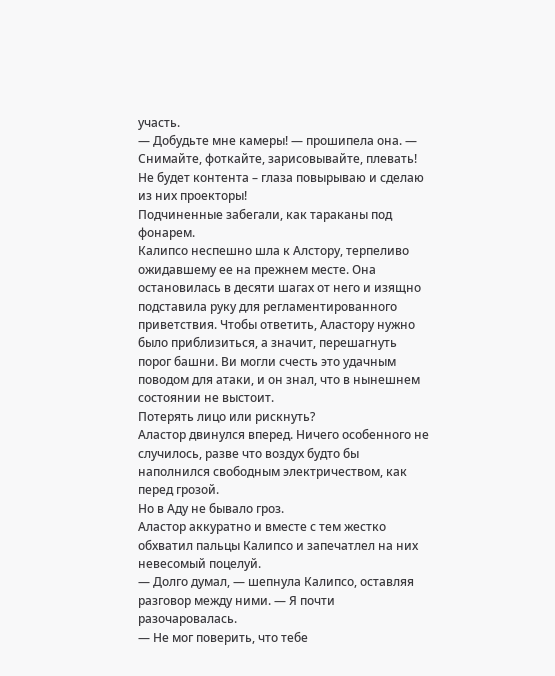участь.
— Добудьте мне камеры! — прошипела она. — Снимайте, фоткайте, зарисовывайте, плевать! Не будет контента – глаза повырываю и сделаю из них проекторы!
Подчиненные забегали, как тараканы под фонарем.
Калипсо неспешно шла к Алстору, терпеливо ожидавшему ее на прежнем месте. Она остановилась в десяти шагах от него и изящно подставила руку для регламентированного приветствия. Чтобы ответить, Аластору нужно было приблизиться, а значит, перешагнуть порог башни. Ви могли счесть это удачным поводом для атаки, и он знал, что в нынешнем состоянии не выстоит.
Потерять лицо или рискнуть?
Аластор двинулся вперед. Ничего особенного не случилось, разве что воздух будто бы наполнился свободным электричеством, как перед грозой.
Но в Аду не бывало гроз.
Аластор аккуратно и вместе с тем жестко обхватил пальцы Калипсо и запечатлел на них невесомый поцелуй.
— Долго думал, — шепнула Калипсо, оставляя разговор между ними. — Я почти разочаровалась.
— Не мог поверить, что тебе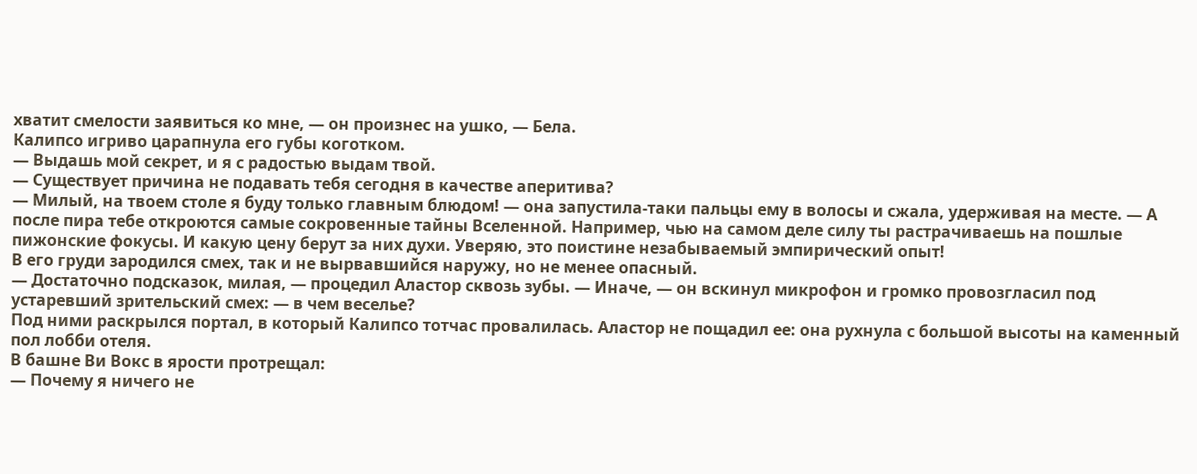хватит смелости заявиться ко мне, — он произнес на ушко, — Бела.
Калипсо игриво царапнула его губы коготком.
— Выдашь мой секрет, и я с радостью выдам твой.
— Существует причина не подавать тебя сегодня в качестве аперитива?
— Милый, на твоем столе я буду только главным блюдом! — она запустила-таки пальцы ему в волосы и сжала, удерживая на месте. — А после пира тебе откроются самые сокровенные тайны Вселенной. Например, чью на самом деле силу ты растрачиваешь на пошлые пижонские фокусы. И какую цену берут за них духи. Уверяю, это поистине незабываемый эмпирический опыт!
В его груди зародился смех, так и не вырвавшийся наружу, но не менее опасный.
— Достаточно подсказок, милая, — процедил Аластор сквозь зубы. — Иначе, — он вскинул микрофон и громко провозгласил под устаревший зрительский смех: — в чем веселье?
Под ними раскрылся портал, в который Калипсо тотчас провалилась. Аластор не пощадил ее: она рухнула с большой высоты на каменный пол лобби отеля.
В башне Ви Вокс в ярости протрещал:
— Почему я ничего не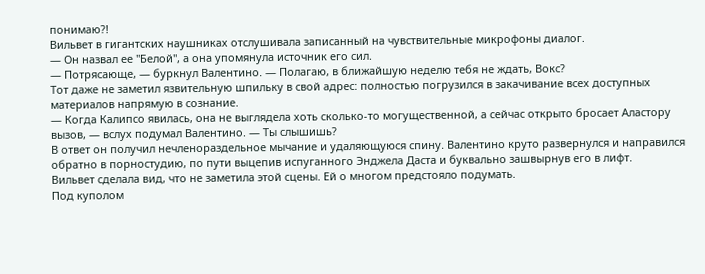понимаю?!
Вильвет в гигантских наушниках отслушивала записанный на чувствительные микрофоны диалог.
— Он назвал ее "Белой", а она упомянула источник его сил.
— Потрясающе, — буркнул Валентино. — Полагаю, в ближайшую неделю тебя не ждать, Вокс?
Тот даже не заметил язвительную шпильку в свой адрес: полностью погрузился в закачивание всех доступных материалов напрямую в сознание.
— Когда Калипсо явилась, она не выглядела хоть сколько-то могущественной, а сейчас открыто бросает Аластору вызов, — вслух подумал Валентино. — Ты слышишь?
В ответ он получил нечленораздельное мычание и удаляющуюся спину. Валентино круто развернулся и направился обратно в порностудию, по пути выцепив испуганного Энджела Даста и буквально зашвырнув его в лифт.
Вильвет сделала вид, что не заметила этой сцены. Ей о многом предстояло подумать.
Под куполом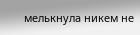мелькнула никем не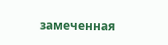замеченная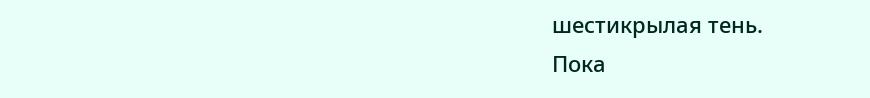шестикрылая тень.
Пока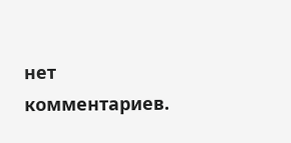нет комментариев.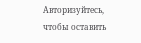Авторизуйтесь, чтобы оставить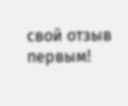свой отзыв первым!